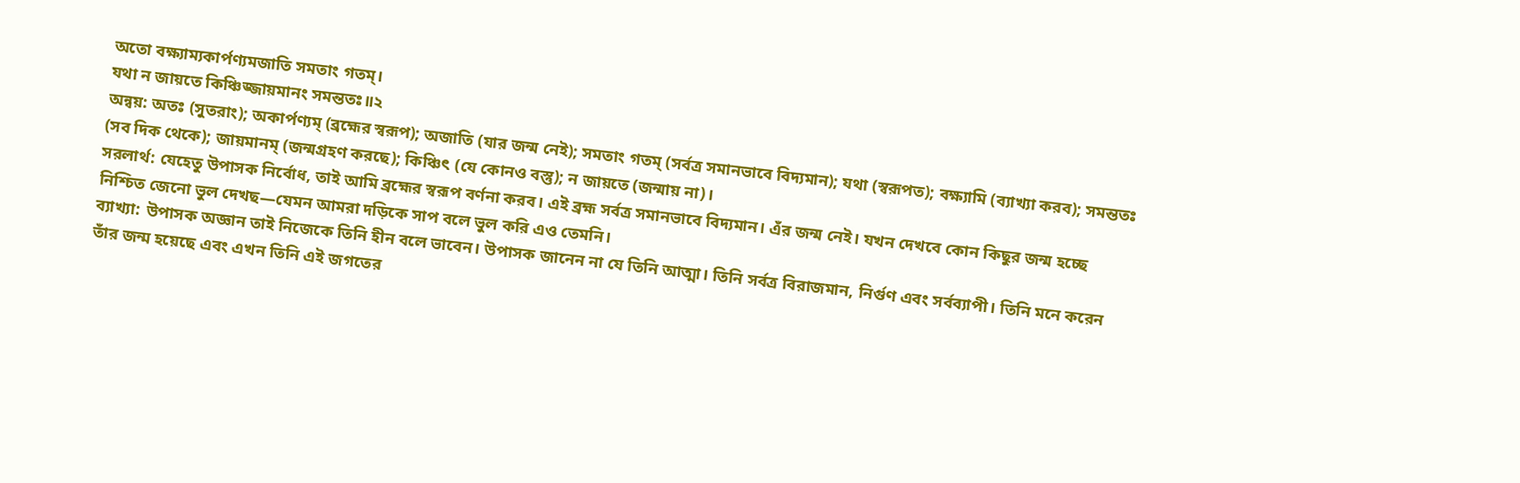অতো বক্ষ্যাম্যকার্পণ্যমজাতি সমতাং গতম্।
যথা ন জায়তে কিঞ্চিজ্জায়মানং সমন্ততঃ॥২
অন্বয়: অতঃ (সুতরাং); অকার্পণ্যম্ (ব্রহ্মের স্বরূপ); অজাতি (যার জন্ম নেই); সমতাং গতম্ (সর্বত্র সমানভাবে বিদ্যমান); যথা (স্বরূপত); বক্ষ্যামি (ব্যাখ্যা করব); সমন্ততঃ (সব দিক থেকে); জায়মানম্ (জন্মগ্রহণ করছে); কিঞ্চিৎ (যে কোনও বস্তু); ন জায়তে (জন্মায় না)।
সরলার্থ: যেহেতু উপাসক নির্বোধ, তাই আমি ব্রহ্মের স্বরূপ বর্ণনা করব। এই ব্রহ্ম সর্বত্র সমানভাবে বিদ্যমান। এঁর জন্ম নেই। যখন দেখবে কোন কিছুর জন্ম হচ্ছে নিশ্চিত জেনো ভুল দেখছ—যেমন আমরা দড়িকে সাপ বলে ভুল করি এও তেমনি।
ব্যাখ্যা: উপাসক অজ্ঞান তাই নিজেকে তিনি হীন বলে ভাবেন। উপাসক জানেন না যে তিনি আত্মা। তিনি সর্বত্র বিরাজমান, নির্গুণ এবং সর্বব্যাপী। তিনি মনে করেন তাঁর জন্ম হয়েছে এবং এখন তিনি এই জগতের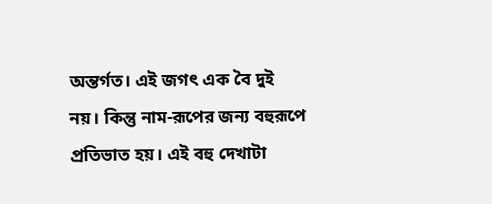অন্তর্গত। এই জগৎ এক বৈ দুই নয়। কিন্তু নাম-রূপের জন্য বহুরূপে প্রতিভাত হয়। এই বহু দেখাটা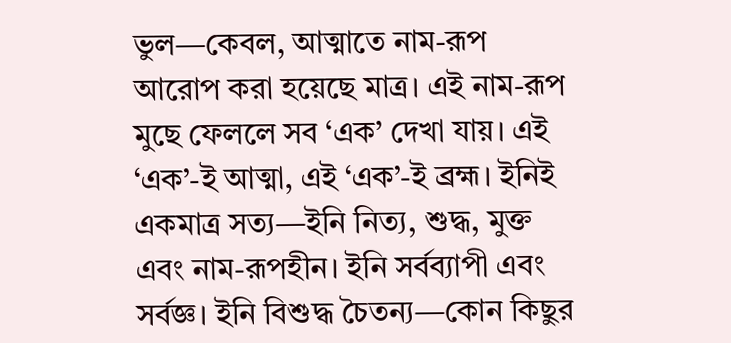ভুল—কেবল, আত্মাতে নাম-রূপ আরোপ করা হয়েছে মাত্র। এই নাম-রূপ মুছে ফেললে সব ‘এক’ দেখা যায়। এই ‘এক’-ই আত্মা, এই ‘এক’-ই ব্রহ্ম। ইনিই একমাত্র সত্য—ইনি নিত্য, শুদ্ধ, মুক্ত এবং নাম-রূপহীন। ইনি সর্বব্যাপী এবং সর্বজ্ঞ। ইনি বিশুদ্ধ চৈতন্য—কোন কিছুর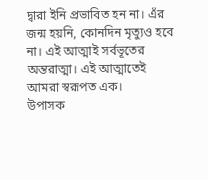দ্বারা ইনি প্রভাবিত হন না। এঁর জন্ম হয়নি, কোনদিন মৃত্যুও হবে না। এই আত্মাই সর্বভূতের অন্তরাত্মা। এই আত্মাতেই আমরা স্বরূপত এক।
উপাসক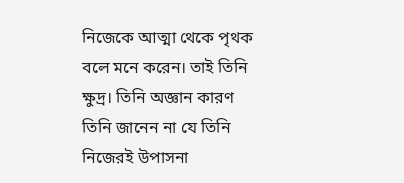নিজেকে আত্মা থেকে পৃথক বলে মনে করেন। তাই তিনি ক্ষুদ্র। তিনি অজ্ঞান কারণ তিনি জানেন না যে তিনি নিজেরই উপাসনা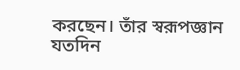করছেন। তাঁর স্বরূপজ্ঞান যতদিন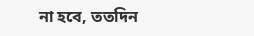না হবে, ততদিন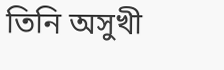তিনি অসুখী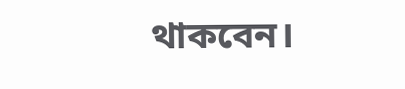থাকবেন।